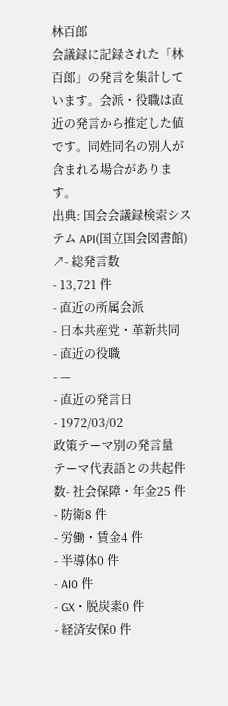林百郎
会議録に記録された「林百郎」の発言を集計しています。会派・役職は直近の発言から推定した値です。同姓同名の別人が含まれる場合があります。
出典: 国会会議録検索システム API(国立国会図書館) ↗- 総発言数
- 13,721 件
- 直近の所属会派
- 日本共産党・革新共同
- 直近の役職
- —
- 直近の発言日
- 1972/03/02
政策テーマ別の発言量
テーマ代表語との共起件数- 社会保障・年金25 件
- 防衛8 件
- 労働・賃金4 件
- 半導体0 件
- AI0 件
- GX・脱炭素0 件
- 経済安保0 件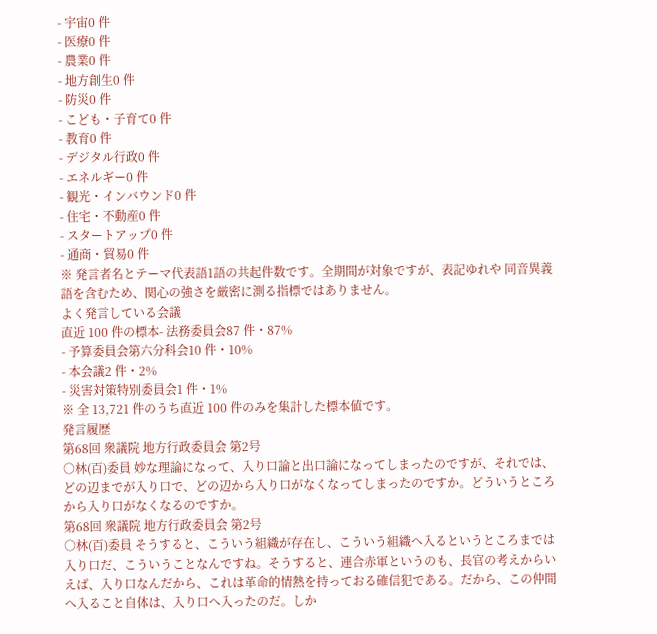- 宇宙0 件
- 医療0 件
- 農業0 件
- 地方創生0 件
- 防災0 件
- こども・子育て0 件
- 教育0 件
- デジタル行政0 件
- エネルギー0 件
- 観光・インバウンド0 件
- 住宅・不動産0 件
- スタートアップ0 件
- 通商・貿易0 件
※ 発言者名とテーマ代表語1語の共起件数です。全期間が対象ですが、表記ゆれや 同音異義語を含むため、関心の強さを厳密に測る指標ではありません。
よく発言している会議
直近 100 件の標本- 法務委員会87 件・87%
- 予算委員会第六分科会10 件・10%
- 本会議2 件・2%
- 災害対策特別委員会1 件・1%
※ 全 13,721 件のうち直近 100 件のみを集計した標本値です。
発言履歴
第68回 衆議院 地方行政委員会 第2号
○林(百)委員 妙な理論になって、入り口論と出口論になってしまったのですが、それでは、どの辺までが入り口で、どの辺から入り口がなくなってしまったのですか。どういうところから入り口がなくなるのですか。
第68回 衆議院 地方行政委員会 第2号
○林(百)委員 そうすると、こういう組織が存在し、こういう組織へ入るというところまでは入り口だ、こういうことなんですね。そうすると、連合赤軍というのも、長官の考えからいえば、入り口なんだから、これは革命的情熱を持っておる確信犯である。だから、この仲間へ入ること自体は、入り口へ入ったのだ。しか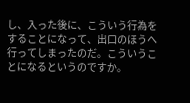し、入った後に、こういう行為をすることになって、出口のほうへ行ってしまったのだ。こういうことになるというのですか。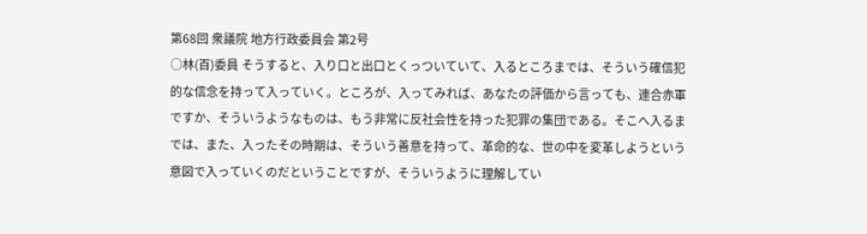第68回 衆議院 地方行政委員会 第2号
○林(百)委員 そうすると、入り口と出口とくっついていて、入るところまでは、そういう確信犯的な信念を持って入っていく。ところが、入ってみれば、あなたの評価から言っても、連合赤軍ですか、そういうようなものは、もう非常に反社会性を持った犯罪の集団である。そこへ入るまでは、また、入ったその時期は、そういう善意を持って、革命的な、世の中を変革しようという意図で入っていくのだということですが、そういうように理解してい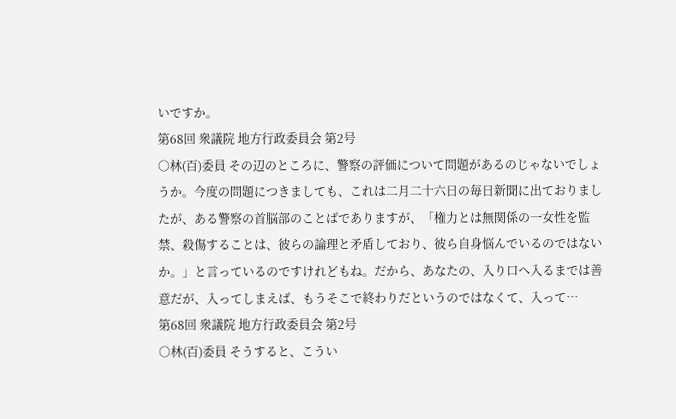いですか。
第68回 衆議院 地方行政委員会 第2号
○林(百)委員 その辺のところに、警察の評価について問題があるのじゃないでしょうか。今度の問題につきましても、これは二月二十六日の毎日新聞に出ておりましたが、ある警察の首脳部のことばでありますが、「権力とは無関係の一女性を監禁、殺傷することは、彼らの論理と矛盾しており、彼ら自身悩んでいるのではないか。」と言っているのですけれどもね。だから、あなたの、入り口へ入るまでは善意だが、入ってしまえば、もうそこで終わりだというのではなくて、入って…
第68回 衆議院 地方行政委員会 第2号
○林(百)委員 そうすると、こうい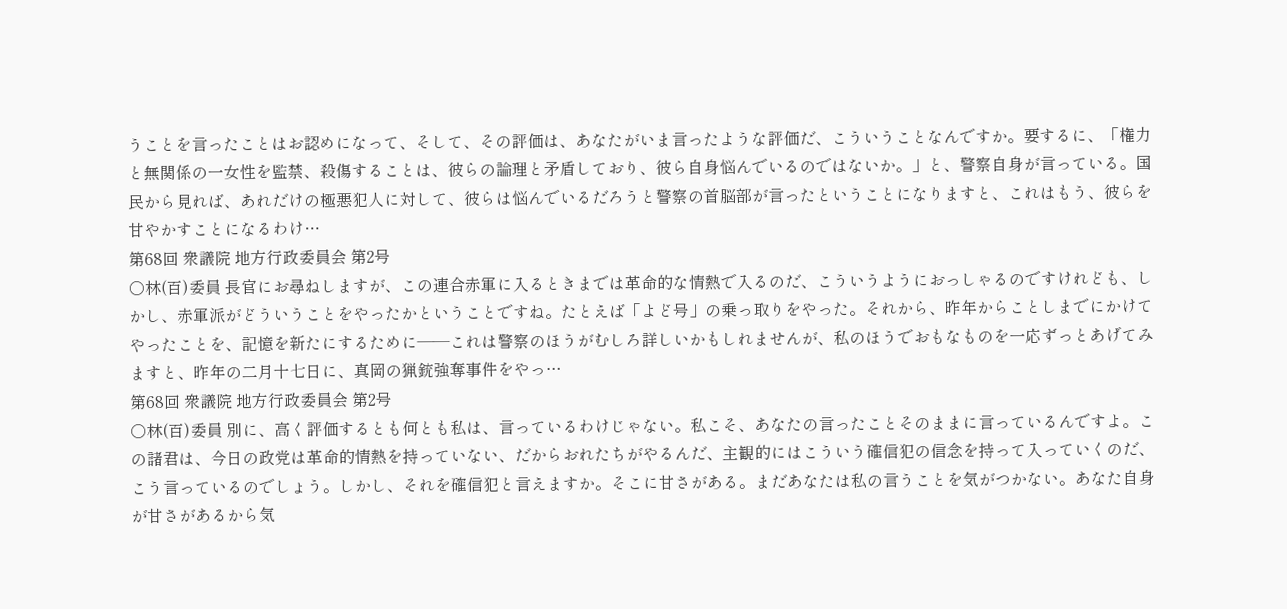うことを言ったことはお認めになって、そして、その評価は、あなたがいま言ったような評価だ、こういうことなんですか。要するに、「権力と無関係の一女性を監禁、殺傷することは、彼らの論理と矛盾しており、彼ら自身悩んでいるのではないか。」と、警察自身が言っている。国民から見れば、あれだけの極悪犯人に対して、彼らは悩んでいるだろうと警察の首脳部が言ったということになりますと、これはもう、彼らを甘やかすことになるわけ…
第68回 衆議院 地方行政委員会 第2号
○林(百)委員 長官にお尋ねしますが、この連合赤軍に入るときまでは革命的な情熱で入るのだ、こういうようにおっしゃるのですけれども、しかし、赤軍派がどういうことをやったかということですね。たとえば「よど号」の乗っ取りをやった。それから、昨年からことしまでにかけてやったことを、記憶を新たにするために——これは警察のほうがむしろ詳しいかもしれませんが、私のほうでおもなものを一応ずっとあげてみますと、昨年の二月十七日に、真岡の猟銃強奪事件をやっ…
第68回 衆議院 地方行政委員会 第2号
○林(百)委員 別に、高く評価するとも何とも私は、言っているわけじゃない。私こそ、あなたの言ったことそのままに言っているんですよ。この諸君は、今日の政党は革命的情熱を持っていない、だからおれたちがやるんだ、主観的にはこういう確信犯の信念を持って入っていくのだ、こう言っているのでしょう。しかし、それを確信犯と言えますか。そこに甘さがある。まだあなたは私の言うことを気がつかない。あなた自身が甘さがあるから気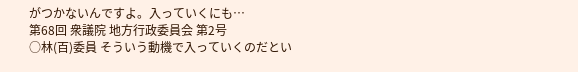がつかないんですよ。入っていくにも…
第68回 衆議院 地方行政委員会 第2号
○林(百)委員 そういう動機で入っていくのだとい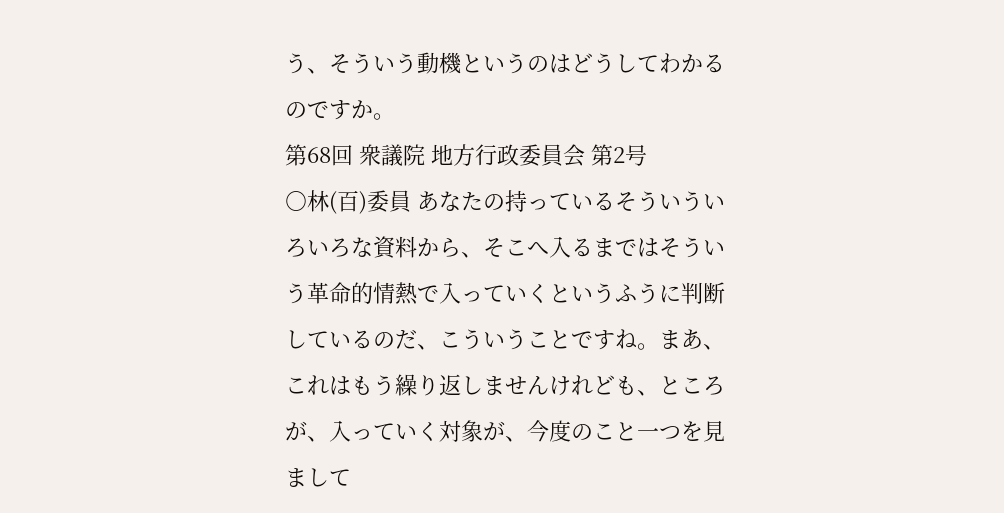う、そういう動機というのはどうしてわかるのですか。
第68回 衆議院 地方行政委員会 第2号
○林(百)委員 あなたの持っているそういういろいろな資料から、そこへ入るまではそういう革命的情熱で入っていくというふうに判断しているのだ、こういうことですね。まあ、これはもう繰り返しませんけれども、ところが、入っていく対象が、今度のこと一つを見まして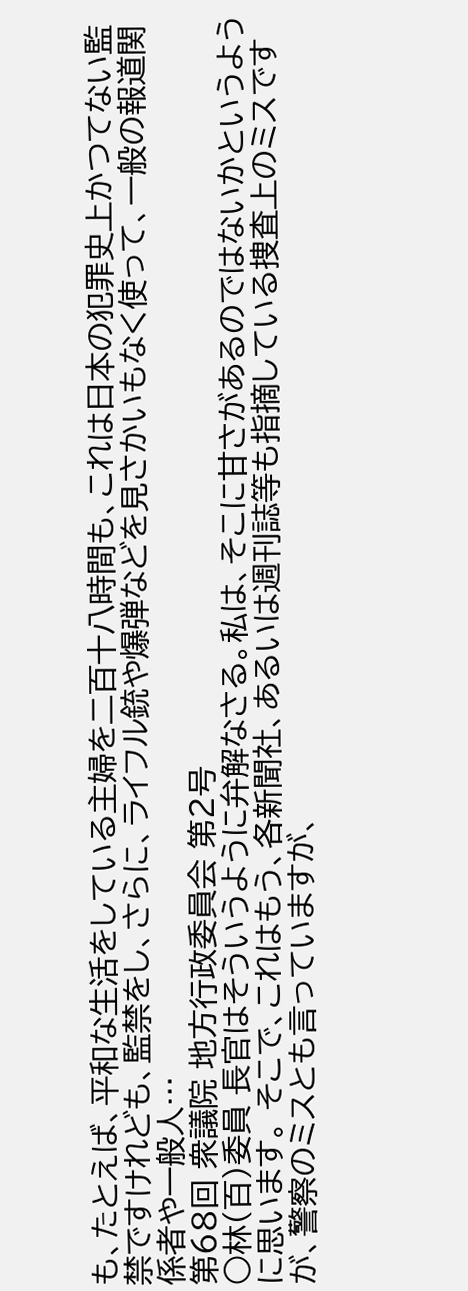も、たとえば、平和な生活をしている主婦を二百十八時間も、これは日本の犯罪史上かつてない監禁ですけれども、監禁をし、さらに、ライフル銃や爆弾などを見さかいもなく使って、一般の報道関係者や一般人…
第68回 衆議院 地方行政委員会 第2号
○林(百)委員 長官はそういうように弁解なさる。私は、そこに甘さがあるのではないかというように思います。 そこで、これはもう、各新聞社、あるいは週刊誌等も指摘している捜査上のミスですが、警察のミスとも言っていますが、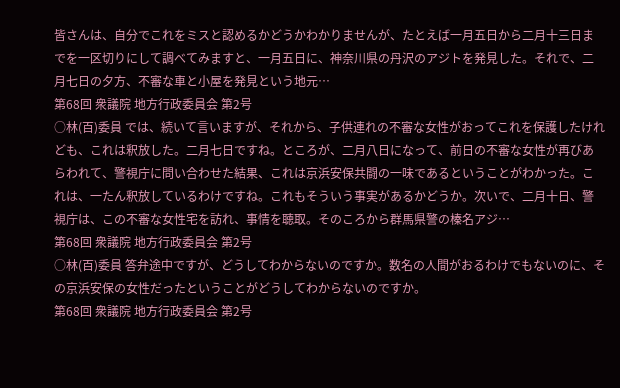皆さんは、自分でこれをミスと認めるかどうかわかりませんが、たとえば一月五日から二月十三日までを一区切りにして調べてみますと、一月五日に、神奈川県の丹沢のアジトを発見した。それで、二月七日の夕方、不審な車と小屋を発見という地元…
第68回 衆議院 地方行政委員会 第2号
○林(百)委員 では、続いて言いますが、それから、子供連れの不審な女性がおってこれを保護したけれども、これは釈放した。二月七日ですね。ところが、二月八日になって、前日の不審な女性が再びあらわれて、警視庁に問い合わせた結果、これは京浜安保共闘の一味であるということがわかった。これは、一たん釈放しているわけですね。これもそういう事実があるかどうか。次いで、二月十日、警視庁は、この不審な女性宅を訪れ、事情を聴取。そのころから群馬県警の榛名アジ…
第68回 衆議院 地方行政委員会 第2号
○林(百)委員 答弁途中ですが、どうしてわからないのですか。数名の人間がおるわけでもないのに、その京浜安保の女性だったということがどうしてわからないのですか。
第68回 衆議院 地方行政委員会 第2号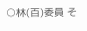○林(百)委員 そ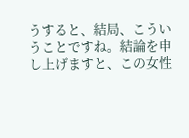うすると、結局、こういうことですね。結論を申し上げますと、この女性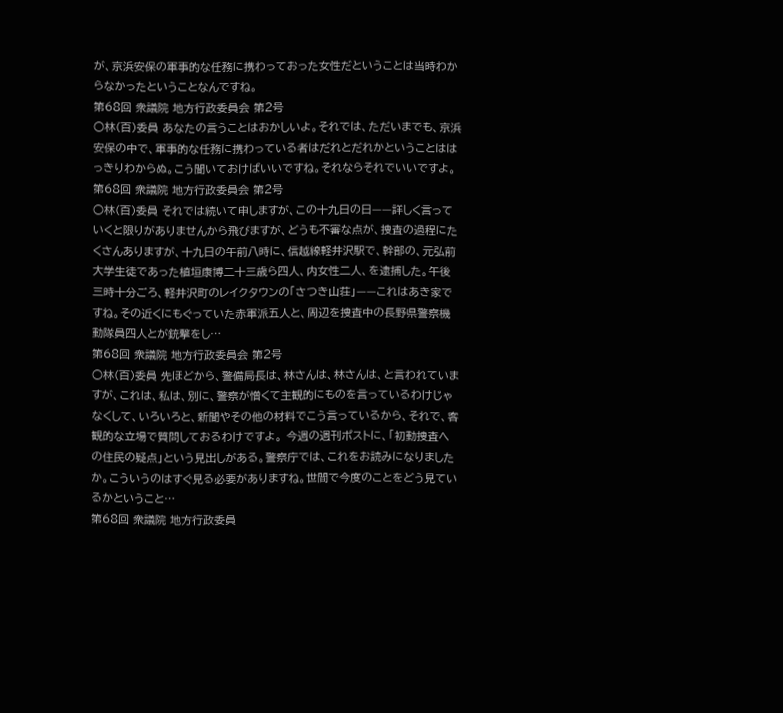が、京浜安保の軍事的な任務に携わっておった女性だということは当時わからなかったということなんですね。
第68回 衆議院 地方行政委員会 第2号
○林(百)委員 あなたの言うことはおかしいよ。それでは、ただいまでも、京浜安保の中で、軍事的な任務に携わっている者はだれとだれかということははっきりわからぬ。こう聞いておけばいいですね。それならそれでいいですよ。
第68回 衆議院 地方行政委員会 第2号
○林(百)委員 それでは続いて申しますが、この十九日の日——詳しく言っていくと限りがありませんから飛びますが、どうも不審な点が、捜査の過程にたくさんありますが、十九日の午前八時に、信越線軽井沢駅で、幹部の、元弘前大学生徒であった植垣康博二十三歳ら四人、内女性二人、を逮捕した。午後三時十分ごろ、軽井沢町のレイクタウンの「さつき山荘」——これはあき家ですね。その近くにもぐっていた赤軍派五人と、周辺を捜査中の長野県警察機動隊員四人とが銃撃をし…
第68回 衆議院 地方行政委員会 第2号
○林(百)委員 先ほどから、警備局長は、林さんは、林さんは、と言われていますが、これは、私は、別に、警察が憎くて主観的にものを言っているわけじゃなくして、いろいろと、新聞やその他の材料でこう言っているから、それで、客観的な立場で質問しておるわけですよ。 今週の週刊ポストに、「初動捜査への住民の疑点」という見出しがある。警察庁では、これをお読みになりましたか。こういうのはすぐ見る必要がありますね。世間で今度のことをどう見ているかということ…
第68回 衆議院 地方行政委員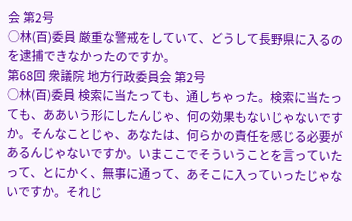会 第2号
○林(百)委員 厳重な警戒をしていて、どうして長野県に入るのを逮捕できなかったのですか。
第68回 衆議院 地方行政委員会 第2号
○林(百)委員 検索に当たっても、通しちゃった。検索に当たっても、ああいう形にしたんじゃ、何の効果もないじゃないですか。そんなことじゃ、あなたは、何らかの責任を感じる必要があるんじゃないですか。いまここでそういうことを言っていたって、とにかく、無事に通って、あそこに入っていったじゃないですか。それじ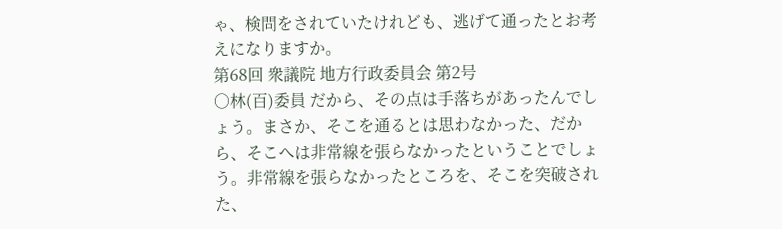ゃ、検問をされていたけれども、逃げて通ったとお考えになりますか。
第68回 衆議院 地方行政委員会 第2号
○林(百)委員 だから、その点は手落ちがあったんでしょう。まさか、そこを通るとは思わなかった、だから、そこへは非常線を張らなかったということでしょう。非常線を張らなかったところを、そこを突破された、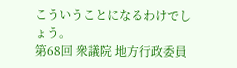こういうことになるわけでしょう。
第68回 衆議院 地方行政委員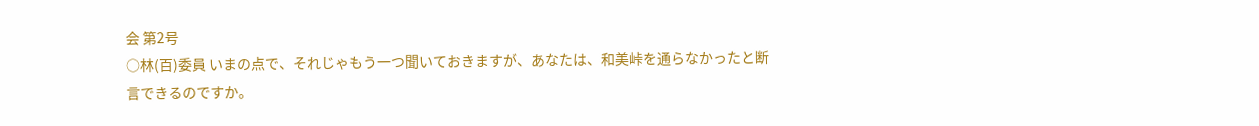会 第2号
○林(百)委員 いまの点で、それじゃもう一つ聞いておきますが、あなたは、和美峠を通らなかったと断言できるのですか。